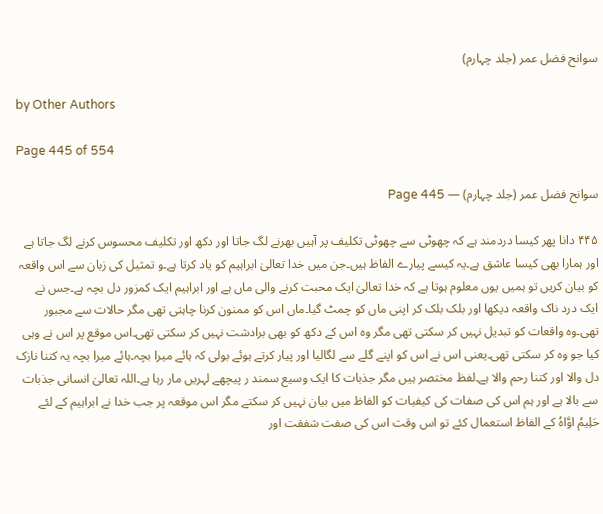سوانح فضل عمر (جلد چہارم)

by Other Authors

Page 445 of 554

سوانح فضل عمر (جلد چہارم) — Page 445

۴۴۵ دانا پھر کیسا دردمند ہے کہ چھوٹی سے چھوٹی تکلیف پر آہیں بھرنے لگ جاتا اور دکھ اور تکلیف محسوس کرنے لگ جاتا ہے اور ہمارا بھی کیسا عاشق ہے۔یہ کیسے پیارے الفاظ ہیں۔جن میں خدا تعالیٰ ابراہیم کو یاد کرتا ہے۔و تمثیل کی زبان سے اس واقعہ کو بیان کریں تو ہمیں یوں معلوم ہوتا ہے کہ خدا تعالیٰ ایک محبت کرنے والی ماں ہے اور ابراہیم ایک کمزور دل بچہ ہے۔جس نے ایک درد ناک واقعہ دیکھا اور بلک بلک کر اپنی ماں کو چمٹ گیا۔ماں اس کو ممنون کرنا چاہتی تھی مگر حالات سے مجبور تھی۔وہ واقعات کو تبدیل نہیں کر سکتی تھی مگر وہ اس کے دکھ کو بھی برادشت نہیں کر سکتی تھی۔اس موقع پر اس نے وہی کیا جو وہ کر سکتی تھی۔یعنی اس نے اس کو اپنے گلے سے لگالیا اور پیار کرتے ہوئے بولی کہ ہائے میرا بچہ۔ہائے میرا بچہ یہ کتنا نازک دل والا اور کتنا رحم والا ہے۔لفظ مختصر ہیں مگر جذبات کا ایک وسیع سمند ر پیچھے لہریں مار رہا ہے۔اللہ تعالیٰ انسانی جذبات سے بالا ہے اور ہم اس کی صفات کی کیفیات کو الفاظ میں بیان نہیں کر سکتے مگر اس موقعہ پر جب خدا نے ابراہیم کے لئے حَلِيمُ اوَّاهُ کے الفاظ استعمال کئے تو اس وقت اس کی صفت شفقت اور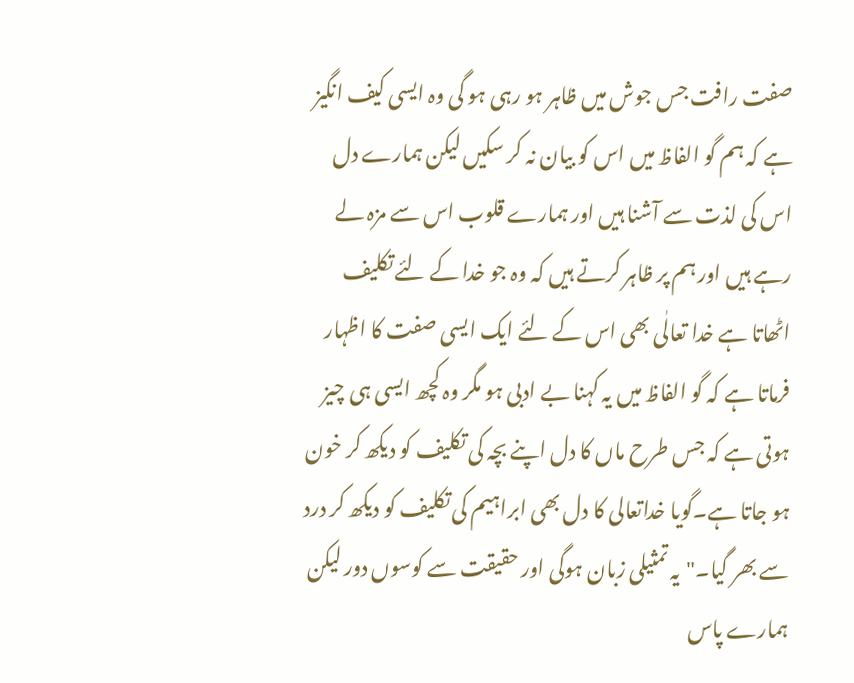صفت رافت جس جوش میں ظاہر ہو رہی ہو گی وہ ایسی کیف انگیز ہے کہ ہم گو الفاظ میں اس کو بیان نہ کر سکیں لیکن ہمارے دل اس کی لذت سے آشنا ہیں اور ہمارے قلوب اس سے مزہ لے رہے ہیں اور ہم پر ظاہر کرتے ہیں کہ وہ جو خدا کے لئے تکلیف اٹھاتا ہے خدا تعالٰی بھی اس کے لئے ایک ایسی صفت کا اظہار فرماتا ہے کہ گو الفاظ میں یہ کہنا بے ادبی ہو مگر وہ کچھ ایسی ہی چیز ہوتی ہے کہ جس طرح ماں کا دل اپنے بچہ کی تکلیف کو دیکھ کر خون ہو جاتا ہے۔گویا خداتعالی کا دل بھی ابراہیم کی تکلیف کو دیکھ کر درد سے بھر گیا۔"یہ تمثیلی زبان ہوگی اور حقیقت سے کوسوں دور لیکن ہمارے پاس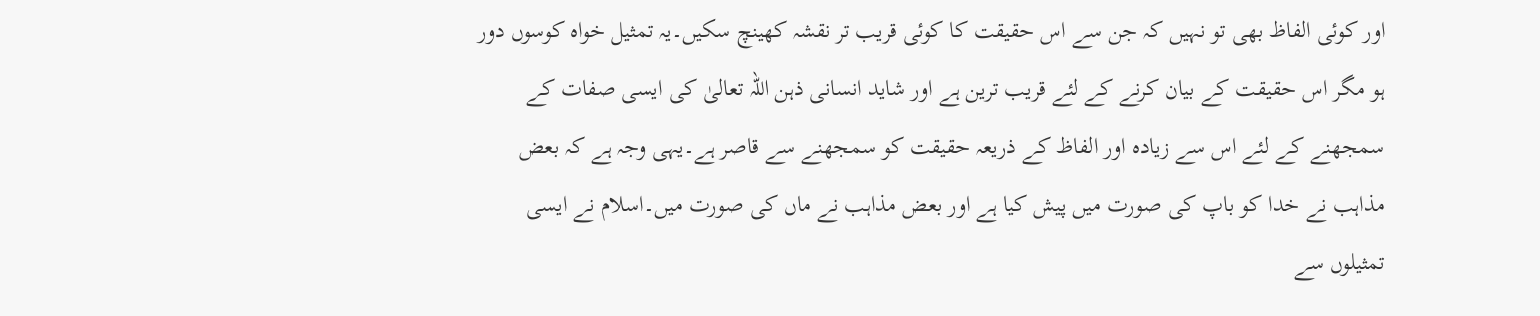اور کوئی الفاظ بھی تو نہیں کہ جن سے اس حقیقت کا کوئی قریب تر نقشہ کھینچ سکیں۔یہ تمثیل خواہ کوسوں دور ہو مگر اس حقیقت کے بیان کرنے کے لئے قریب ترین ہے اور شاید انسانی ذہن اللہ تعالیٰ کی ایسی صفات کے سمجھنے کے لئے اس سے زیادہ اور الفاظ کے ذریعہ حقیقت کو سمجھنے سے قاصر ہے۔یہی وجہ ہے کہ بعض مذاہب نے خدا کو باپ کی صورت میں پیش کیا ہے اور بعض مذاہب نے ماں کی صورت میں۔اسلام نے ایسی تمثیلوں سے